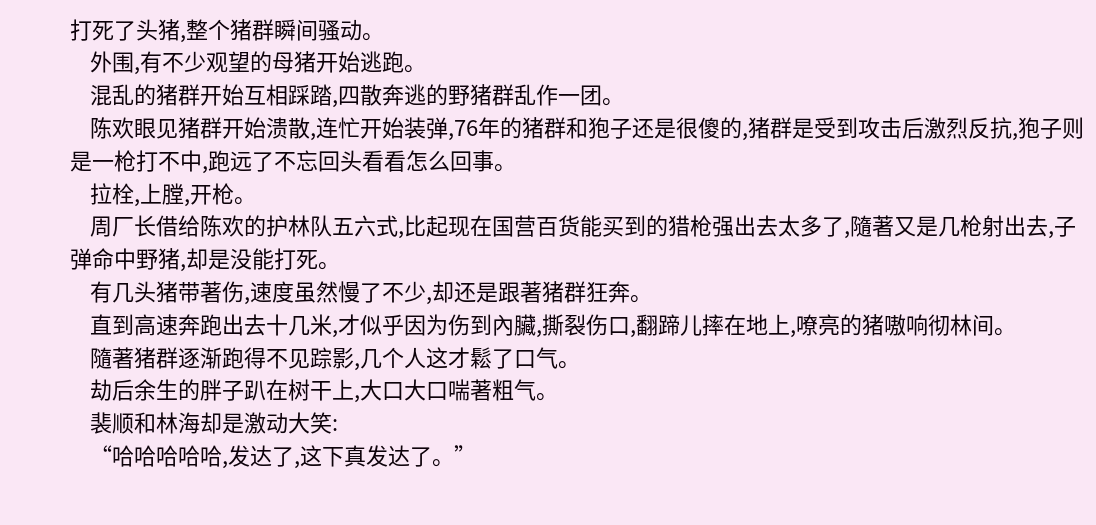打死了头猪,整个猪群瞬间骚动。
    外围,有不少观望的母猪开始逃跑。
    混乱的猪群开始互相踩踏,四散奔逃的野猪群乱作一团。
    陈欢眼见猪群开始溃散,连忙开始装弹,76年的猪群和狍子还是很傻的,猪群是受到攻击后激烈反抗,狍子则是一枪打不中,跑远了不忘回头看看怎么回事。
    拉栓,上膛,开枪。
    周厂长借给陈欢的护林队五六式,比起现在国营百货能买到的猎枪强出去太多了,隨著又是几枪射出去,子弹命中野猪,却是没能打死。
    有几头猪带著伤,速度虽然慢了不少,却还是跟著猪群狂奔。
    直到高速奔跑出去十几米,才似乎因为伤到內臟,撕裂伤口,翻蹄儿摔在地上,嘹亮的猪嗷响彻林间。
    隨著猪群逐渐跑得不见踪影,几个人这才鬆了口气。
    劫后余生的胖子趴在树干上,大口大口喘著粗气。
    裴顺和林海却是激动大笑:
    “哈哈哈哈哈,发达了,这下真发达了。”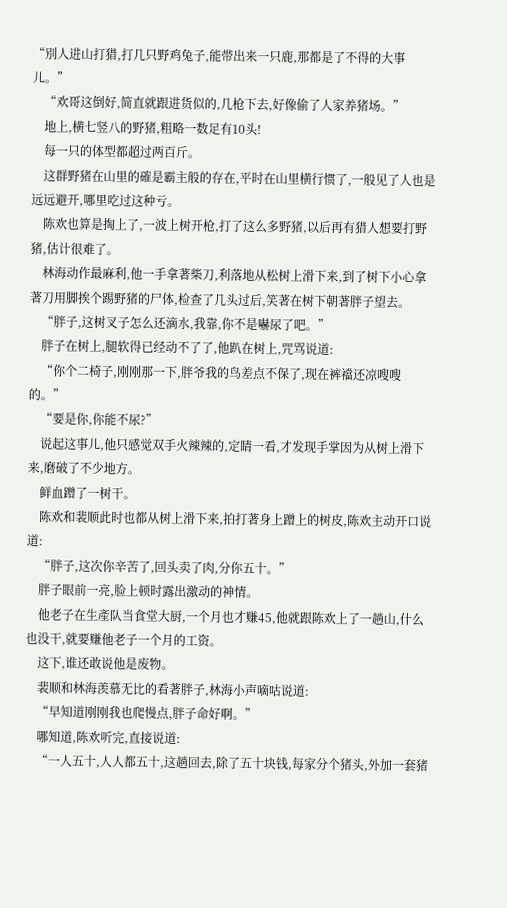“別人进山打猎,打几只野鸡兔子,能带出来一只鹿,那都是了不得的大事儿。”
    “欢哥这倒好,简直就跟进货似的,几枪下去,好像偷了人家养猪场。”
    地上,横七竖八的野猪,粗略一数足有10头!
    每一只的体型都超过两百斤。
    这群野猪在山里的確是霸主般的存在,平时在山里横行惯了,一般见了人也是远远避开,哪里吃过这种亏。
    陈欢也算是掏上了,一波上树开枪,打了这么多野猪,以后再有猎人想要打野猪,估计很难了。
    林海动作最麻利,他一手拿著柴刀,利落地从松树上滑下来,到了树下小心拿著刀用脚挨个踢野猪的尸体,检查了几头过后,笑著在树下朝著胖子望去。
    “胖子,这树叉子怎么还滴水,我靠,你不是嚇尿了吧。”
    胖子在树上,腿软得已经动不了了,他趴在树上,咒骂说道:
    “你个二椅子,刚刚那一下,胖爷我的鸟差点不保了,现在裤襠还凉嗖嗖的。”
    “要是你,你能不尿?”
    说起这事儿,他只感觉双手火辣辣的,定睛一看,才发现手掌因为从树上滑下来,磨破了不少地方。
    鲜血蹭了一树干。
    陈欢和裴顺此时也都从树上滑下来,拍打著身上蹭上的树皮,陈欢主动开口说道:
    “胖子,这次你辛苦了,回头卖了肉,分你五十。”
    胖子眼前一亮,脸上顿时露出激动的神情。
    他老子在生產队当食堂大厨,一个月也才赚45,他就跟陈欢上了一趟山,什么也没干,就要赚他老子一个月的工资。
    这下,谁还敢说他是废物。
    裴顺和林海羡慕无比的看著胖子,林海小声嘀咕说道:
    “早知道刚刚我也爬慢点,胖子命好啊。”
    哪知道,陈欢听完,直接说道:
    “一人五十,人人都五十,这趟回去,除了五十块钱,每家分个猪头,外加一套猪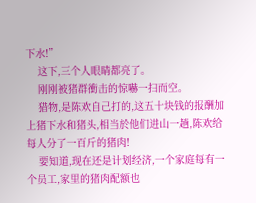下水!”
    这下,三个人眼睛都亮了。
    刚刚被猪群衝击的惊嚇一扫而空。
    猎物,是陈欢自己打的,这五十块钱的报酬加上猪下水和猪头,相当於他们进山一趟,陈欢给每人分了一百斤的猪肉!
    要知道,现在还是计划经济,一个家庭每有一个员工,家里的猪肉配额也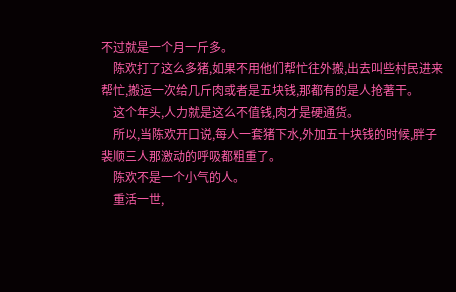不过就是一个月一斤多。
    陈欢打了这么多猪,如果不用他们帮忙往外搬,出去叫些村民进来帮忙,搬运一次给几斤肉或者是五块钱,那都有的是人抢著干。
    这个年头,人力就是这么不值钱,肉才是硬通货。
    所以,当陈欢开口说,每人一套猪下水,外加五十块钱的时候,胖子裴顺三人那激动的呼吸都粗重了。
    陈欢不是一个小气的人。
    重活一世,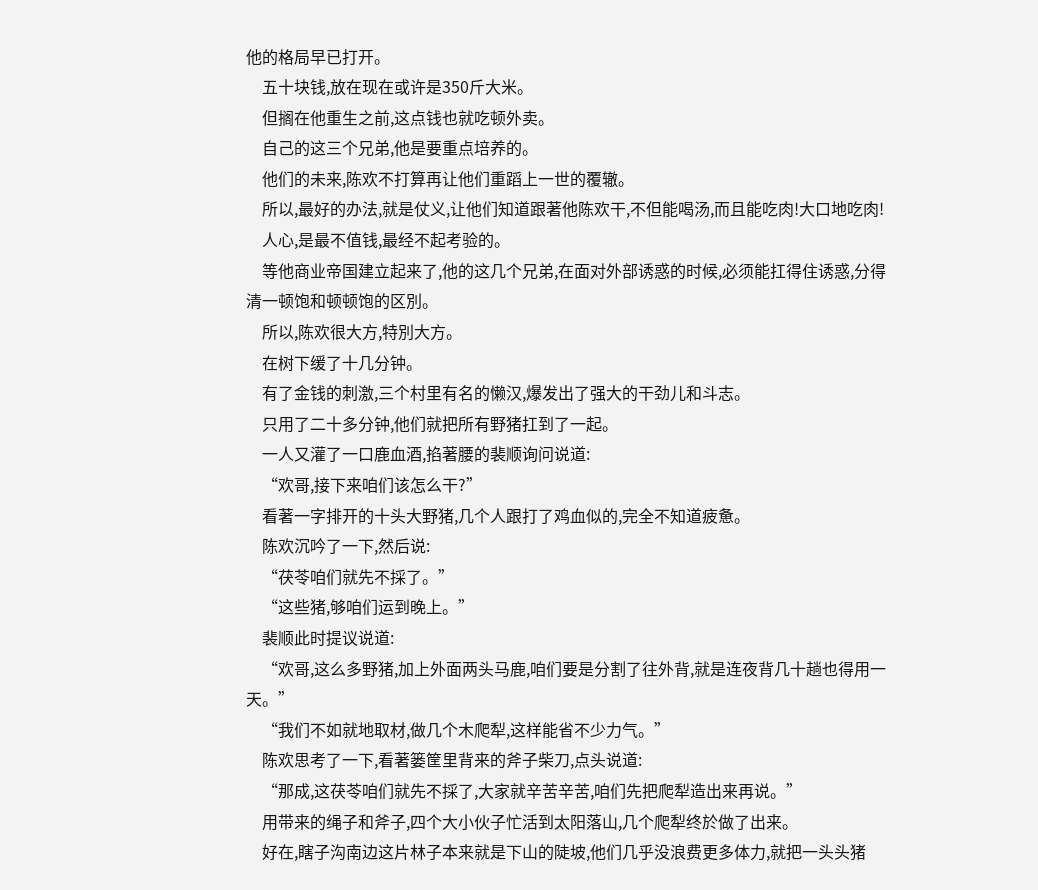他的格局早已打开。
    五十块钱,放在现在或许是350斤大米。
    但搁在他重生之前,这点钱也就吃顿外卖。
    自己的这三个兄弟,他是要重点培养的。
    他们的未来,陈欢不打算再让他们重蹈上一世的覆辙。
    所以,最好的办法,就是仗义,让他们知道跟著他陈欢干,不但能喝汤,而且能吃肉!大口地吃肉!
    人心,是最不值钱,最经不起考验的。
    等他商业帝国建立起来了,他的这几个兄弟,在面对外部诱惑的时候,必须能扛得住诱惑,分得清一顿饱和顿顿饱的区別。
    所以,陈欢很大方,特別大方。
    在树下缓了十几分钟。
    有了金钱的刺激,三个村里有名的懒汉,爆发出了强大的干劲儿和斗志。
    只用了二十多分钟,他们就把所有野猪扛到了一起。
    一人又灌了一口鹿血酒,掐著腰的裴顺询问说道:
    “欢哥,接下来咱们该怎么干?”
    看著一字排开的十头大野猪,几个人跟打了鸡血似的,完全不知道疲惫。
    陈欢沉吟了一下,然后说:
    “茯苓咱们就先不採了。”
    “这些猪,够咱们运到晚上。”
    裴顺此时提议说道:
    “欢哥,这么多野猪,加上外面两头马鹿,咱们要是分割了往外背,就是连夜背几十趟也得用一天。”
    “我们不如就地取材,做几个木爬犁,这样能省不少力气。”
    陈欢思考了一下,看著篓筐里背来的斧子柴刀,点头说道:
    “那成,这茯苓咱们就先不採了,大家就辛苦辛苦,咱们先把爬犁造出来再说。”
    用带来的绳子和斧子,四个大小伙子忙活到太阳落山,几个爬犁终於做了出来。
    好在,瞎子沟南边这片林子本来就是下山的陡坡,他们几乎没浪费更多体力,就把一头头猪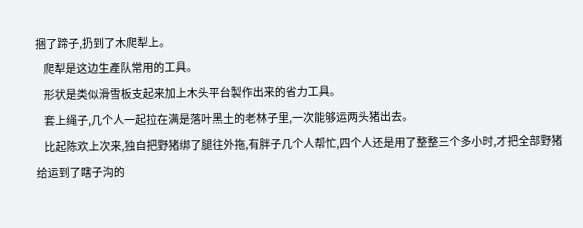捆了蹄子,扔到了木爬犁上。
    爬犁是这边生產队常用的工具。
    形状是类似滑雪板支起来加上木头平台製作出来的省力工具。
    套上绳子,几个人一起拉在满是落叶黑土的老林子里,一次能够运两头猪出去。
    比起陈欢上次来,独自把野猪绑了腿往外拖,有胖子几个人帮忙,四个人还是用了整整三个多小时,才把全部野猪给运到了瞎子沟的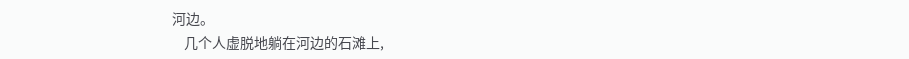河边。
    几个人虚脱地躺在河边的石滩上,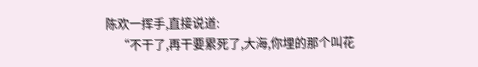陈欢一挥手,直接说道:
    “不干了,再干要累死了,大海,你埋的那个叫花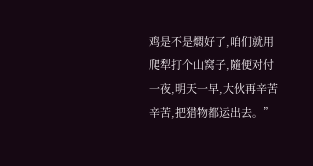鸡是不是燜好了,咱们就用爬犁打个山窝子,隨便对付一夜,明天一早,大伙再辛苦辛苦,把猎物都运出去。”